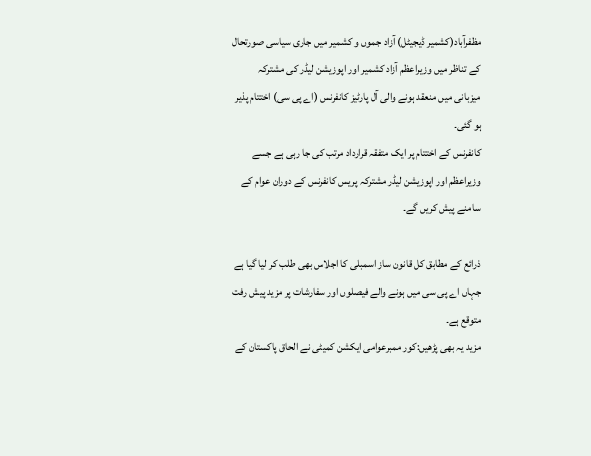مظفرآباد(کشمیر ڈیجیٹل) آزاد جموں و کشمیر میں جاری سیاسی صورتحال کے تناظر میں وزیراعظم آزاد کشمیر اور اپوزیشن لیڈر کی مشترکہ میزبانی میں منعقد ہونے والی آل پارٹیز کانفرنس (اے پی سی) اختتام پذیر ہو گئی۔
کانفرنس کے اختتام پر ایک متفقہ قرارداد مرتب کی جا رہی ہے جسے وزیراعظم اور اپوزیشن لیڈر مشترکہ پریس کانفرنس کے دوران عوام کے سامنے پیش کریں گے۔

ذرائع کے مطابق کل قانون ساز اسمبلی کا اجلاس بھی طلب کر لیا گیا ہے جہاں اے پی سی میں ہونے والے فیصلوں اور سفارشات پر مزید پیش رفت متوقع ہے۔
مزید یہ بھی پڑھیں:کور ممبرعوامی ایکشن کمیٹی نے الحاق پاکستان کے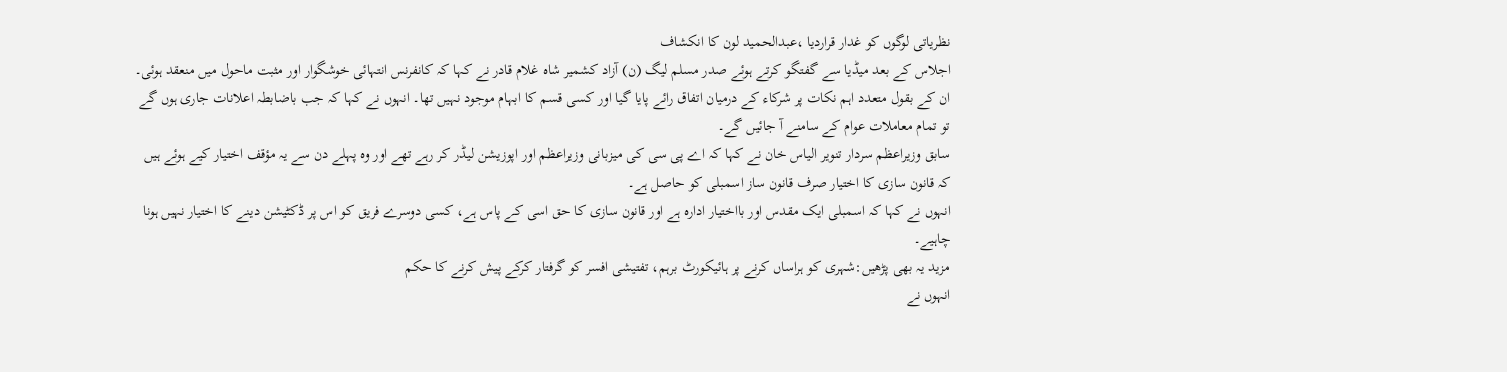نظریاتی لوگوں کو غدار قراردیا ،عبدالحمید لون کا انکشاف
اجلاس کے بعد میڈیا سے گفتگو کرتے ہوئے صدر مسلم لیگ (ن) آزاد کشمیر شاہ غلام قادر نے کہا کہ کانفرنس انتہائی خوشگوار اور مثبت ماحول میں منعقد ہوئی۔
ان کے بقول متعدد اہم نکات پر شرکاء کے درمیان اتفاق رائے پایا گیا اور کسی قسم کا ابہام موجود نہیں تھا۔ انہوں نے کہا کہ جب باضابطہ اعلانات جاری ہوں گے تو تمام معاملات عوام کے سامنے آ جائیں گے۔
سابق وزیراعظم سردار تنویر الیاس خان نے کہا کہ اے پی سی کی میزبانی وزیراعظم اور اپوزیشن لیڈر کر رہے تھے اور وہ پہلے دن سے یہ مؤقف اختیار کیے ہوئے ہیں کہ قانون سازی کا اختیار صرف قانون ساز اسمبلی کو حاصل ہے۔
انہوں نے کہا کہ اسمبلی ایک مقدس اور بااختیار ادارہ ہے اور قانون سازی کا حق اسی کے پاس ہے، کسی دوسرے فریق کو اس پر ڈکٹیشن دینے کا اختیار نہیں ہونا چاہیے۔
مزید یہ بھی پڑھیں:شہری کو ہراساں کرنے پر ہائیکورٹ برہم، تفتیشی افسر کو گرفتار کرکے پیش کرنے کا حکم
انہوں نے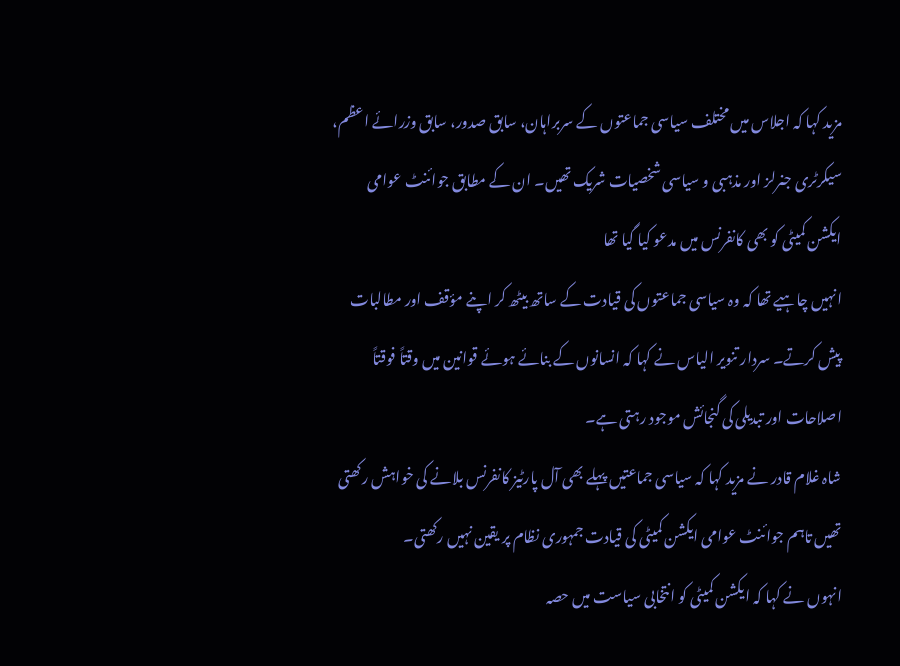مزید کہا کہ اجلاس میں مختلف سیاسی جماعتوں کے سربراہان، سابق صدور، سابق وزرائے اعظم، سیکرٹری جنرلز اور مذہبی و سیاسی شخصیات شریک تھیں۔ ان کے مطابق جوائنٹ عوامی ایکشن کمیٹی کو بھی کانفرنس میں مدعو کیا گیا تھا
انہیں چاہیے تھا کہ وہ سیاسی جماعتوں کی قیادت کے ساتھ بیٹھ کر اپنے مؤقف اور مطالبات پیش کرتے۔ سردار تنویر الیاس نے کہا کہ انسانوں کے بنائے ہوئے قوانین میں وقتاً فوقتاً اصلاحات اور تبدیلی کی گنجائش موجود رہتی ہے۔
شاہ غلام قادر نے مزید کہا کہ سیاسی جماعتیں پہلے بھی آل پارٹیز کانفرنس بلانے کی خواہش رکھتی تھیں تاہم جوائنٹ عوامی ایکشن کمیٹی کی قیادت جمہوری نظام پر یقین نہیں رکھتی۔
انہوں نے کہا کہ ایکشن کمیٹی کو انتخابی سیاست میں حصہ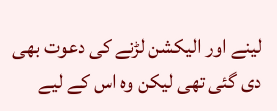لینے اور الیکشن لڑنے کی دعوت بھی دی گئی تھی لیکن وہ اس کے لیے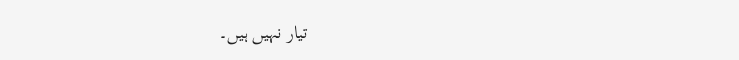تیار نہیں ہیں۔